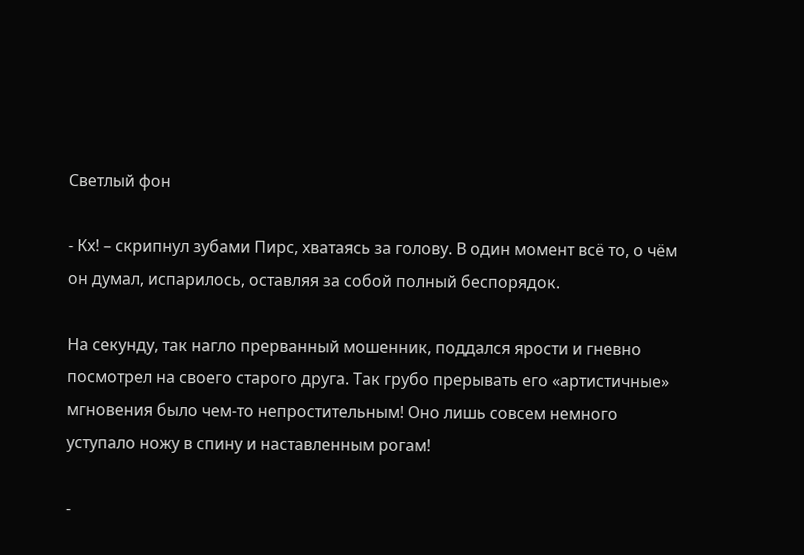Светлый фон

- Кх! – скрипнул зубами Пирс, хватаясь за голову. В один момент всё то, о чём он думал, испарилось, оставляя за собой полный беспорядок.

На секунду, так нагло прерванный мошенник, поддался ярости и гневно посмотрел на своего старого друга. Так грубо прерывать его «артистичные» мгновения было чем-то непростительным! Оно лишь совсем немного уступало ножу в спину и наставленным рогам!

-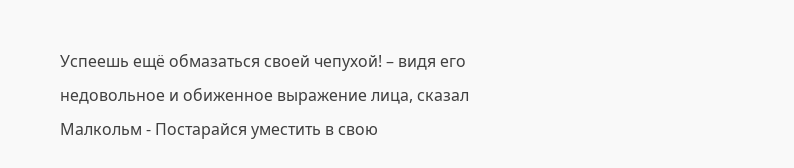Успеешь ещё обмазаться своей чепухой! – видя его недовольное и обиженное выражение лица, сказал Малкольм - Постарайся уместить в свою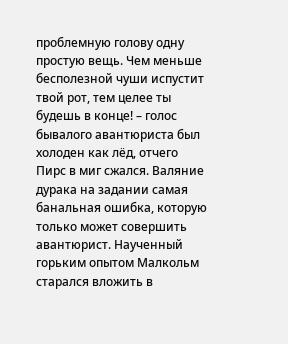проблемную голову одну простую вещь. Чем меньше бесполезной чуши испустит твой рот, тем целее ты будешь в конце! – голос бывалого авантюриста был холоден как лёд, отчего Пирс в миг сжался. Валяние дурака на задании самая банальная ошибка, которую только может совершить авантюрист. Наученный горьким опытом Малкольм старался вложить в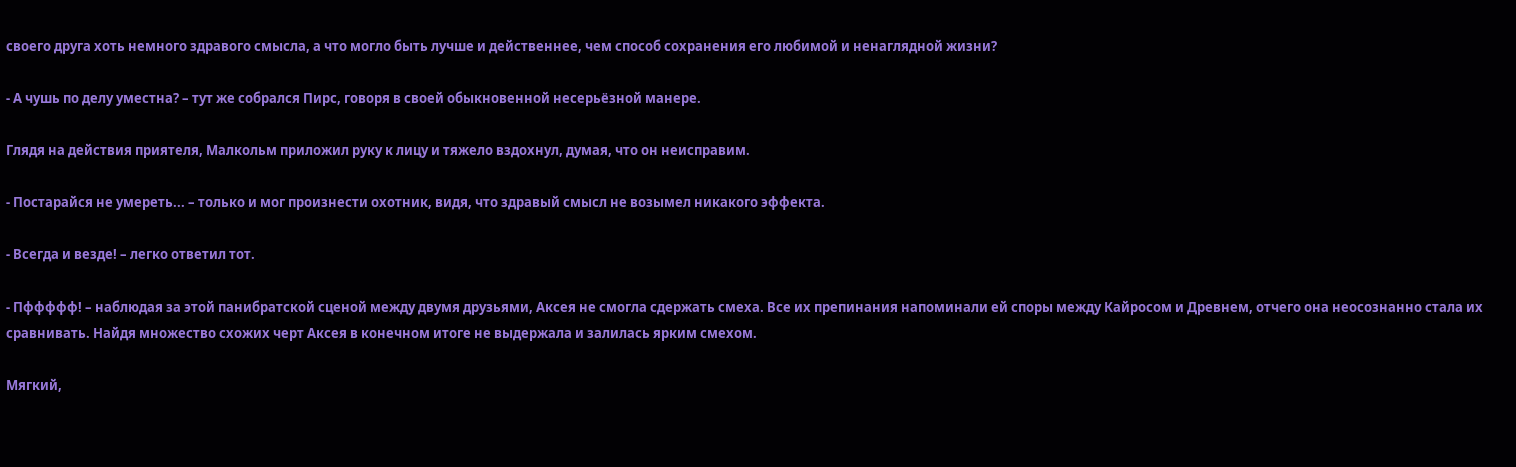своего друга хоть немного здравого смысла, а что могло быть лучше и действеннее, чем способ сохранения его любимой и ненаглядной жизни?

- А чушь по делу уместна? – тут же собрался Пирс, говоря в своей обыкновенной несерьёзной манере.

Глядя на действия приятеля, Малкольм приложил руку к лицу и тяжело вздохнул, думая, что он неисправим.

- Постарайся не умереть... – только и мог произнести охотник, видя, что здравый смысл не возымел никакого эффекта.

- Всегда и везде! – легко ответил тот.

- Пффффф! – наблюдая за этой панибратской сценой между двумя друзьями, Аксея не смогла сдержать смеха. Все их препинания напоминали ей споры между Кайросом и Древнем, отчего она неосознанно стала их сравнивать. Найдя множество схожих черт Аксея в конечном итоге не выдержала и залилась ярким смехом.

Мягкий,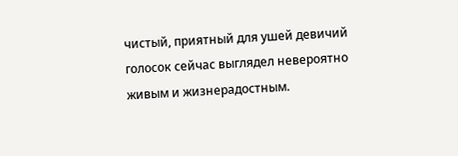чистый, приятный для ушей девичий голосок сейчас выглядел невероятно живым и жизнерадостным.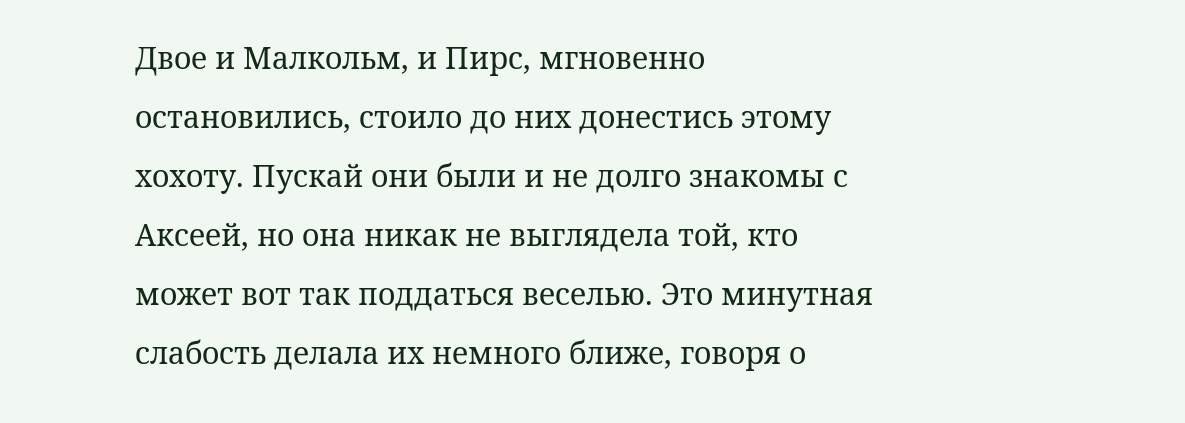Двое и Малкольм, и Пирс, мгновенно остановились, стоило до них донестись этому хохоту. Пускай они были и не долго знакомы с Аксеей, но она никак не выглядела той, кто может вот так поддаться веселью. Это минутная слабость делала их немного ближе, говоря о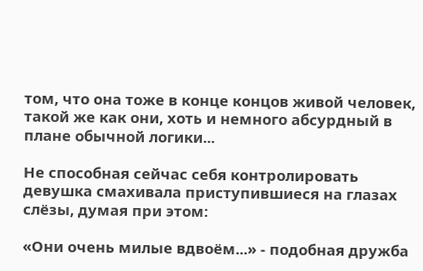том, что она тоже в конце концов живой человек, такой же как они, хоть и немного абсурдный в плане обычной логики...

Не способная сейчас себя контролировать девушка смахивала приступившиеся на глазах слёзы, думая при этом:

«Они очень милые вдвоём...» - подобная дружба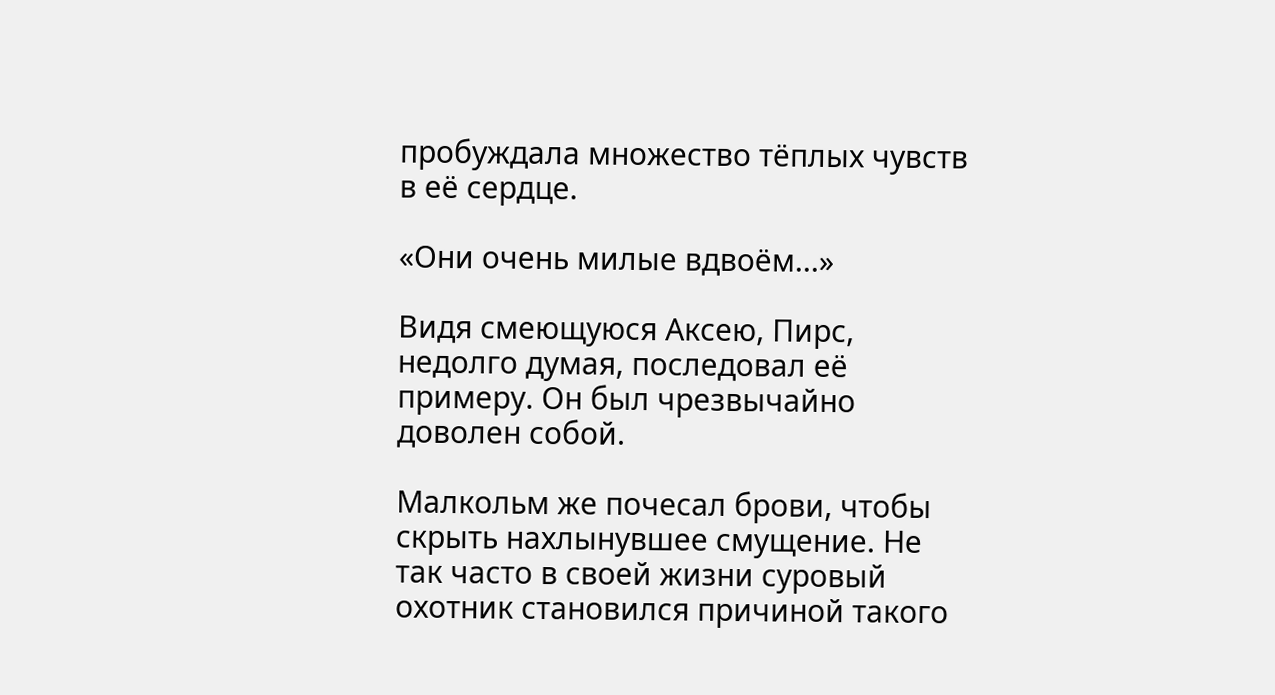пробуждала множество тёплых чувств в её сердце.

«Они очень милые вдвоём...»

Видя смеющуюся Аксею, Пирс, недолго думая, последовал её примеру. Он был чрезвычайно доволен собой.

Малкольм же почесал брови, чтобы скрыть нахлынувшее смущение. Не так часто в своей жизни суровый охотник становился причиной такого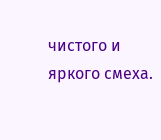чистого и яркого смеха.